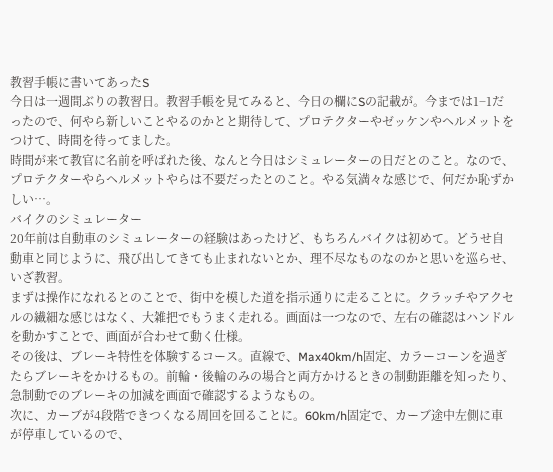教習手帳に書いてあったS
今日は一週間ぶりの教習日。教習手帳を見てみると、今日の欄にSの記載が。今までは1−1だったので、何やら新しいことやるのかとと期待して、プロテクターやゼッケンやヘルメットをつけて、時間を待ってました。
時間が来て教官に名前を呼ばれた後、なんと今日はシミュレーターの日だとのこと。なので、プロテクターやらヘルメットやらは不要だったとのこと。やる気満々な感じで、何だか恥ずかしい…。
バイクのシミュレーター
20年前は自動車のシミュレーターの経験はあったけど、もちろんバイクは初めて。どうせ自動車と同じように、飛び出してきても止まれないとか、理不尽なものなのかと思いを巡らせ、いざ教習。
まずは操作になれるとのことで、街中を模した道を指示通りに走ることに。クラッチやアクセルの繊細な感じはなく、大雑把でもうまく走れる。画面は一つなので、左右の確認はハンドルを動かすことで、画面が合わせて動く仕様。
その後は、ブレーキ特性を体験するコース。直線で、Max40km/h固定、カラーコーンを過ぎたらブレーキをかけるもの。前輪・後輪のみの場合と両方かけるときの制動距離を知ったり、急制動でのブレーキの加減を画面で確認するようなもの。
次に、カーブが4段階できつくなる周回を回ることに。60km/h固定で、カーブ途中左側に車が停車しているので、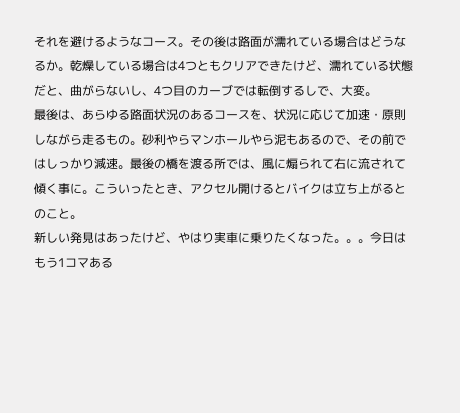それを避けるようなコース。その後は路面が濡れている場合はどうなるか。乾燥している場合は4つともクリアできたけど、濡れている状態だと、曲がらないし、4つ目のカーブでは転倒するしで、大変。
最後は、あらゆる路面状況のあるコースを、状況に応じて加速・原則しながら走るもの。砂利やらマンホールやら泥もあるので、その前ではしっかり減速。最後の橋を渡る所では、風に煽られて右に流されて傾く事に。こういったとき、アクセル開けるとバイクは立ち上がるとのこと。
新しい発見はあったけど、やはり実車に乗りたくなった。。。今日はもう1コマある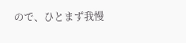ので、ひとまず我慢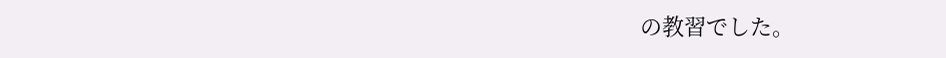の教習でした。